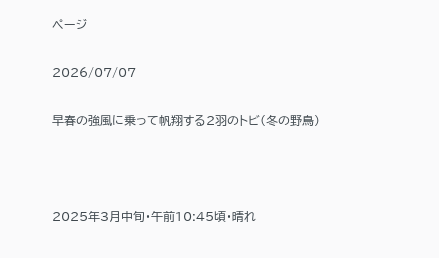ページ

2026/07/07

早春の強風に乗って帆翔する2羽のトビ(冬の野鳥)



2025年3月中旬・午前10:45頃・晴れ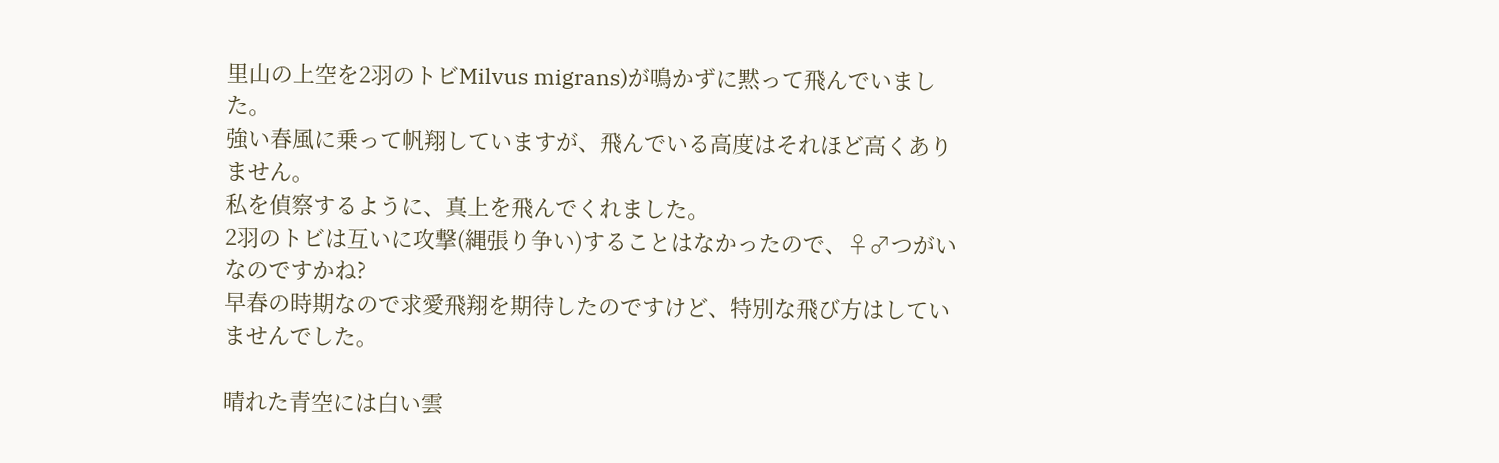里山の上空を2羽のトビMilvus migrans)が鳴かずに黙って飛んでいました。
強い春風に乗って帆翔していますが、飛んでいる高度はそれほど高くありません。
私を偵察するように、真上を飛んでくれました。
2羽のトビは互いに攻撃(縄張り争い)することはなかったので、♀♂つがいなのですかね?
早春の時期なので求愛飛翔を期待したのですけど、特別な飛び方はしていませんでした。

晴れた青空には白い雲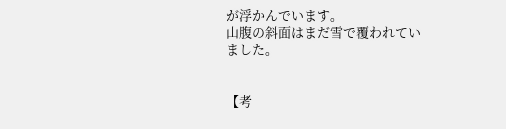が浮かんでいます。
山腹の斜面はまだ雪で覆われていました。


【考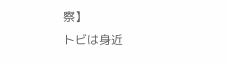察】
トビは身近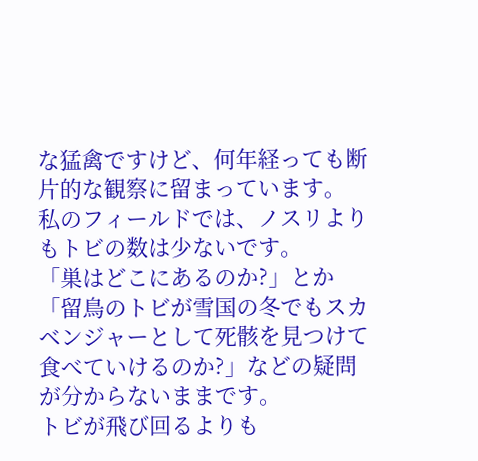な猛禽ですけど、何年経っても断片的な観察に留まっています。
私のフィールドでは、ノスリよりもトビの数は少ないです。
「巣はどこにあるのか?」とか「留鳥のトビが雪国の冬でもスカベンジャーとして死骸を見つけて食べていけるのか?」などの疑問が分からないままです。
トビが飛び回るよりも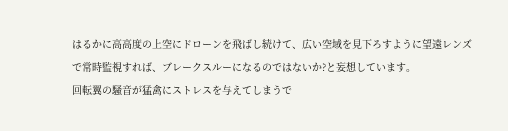はるかに高高度の上空にドローンを飛ばし続けて、広い空域を見下ろすように望遠レンズで常時監視すれば、ブレークスルーになるのではないか?と妄想しています。
回転翼の騒音が猛禽にストレスを与えてしまうで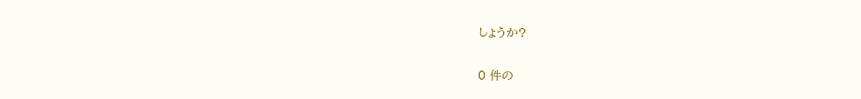しょうか?

0 件の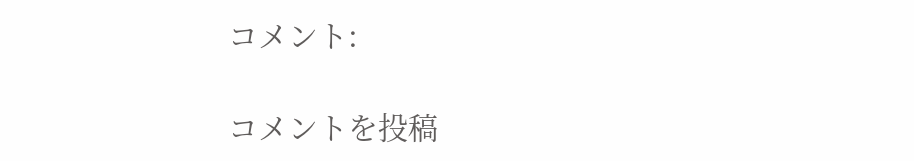コメント:

コメントを投稿